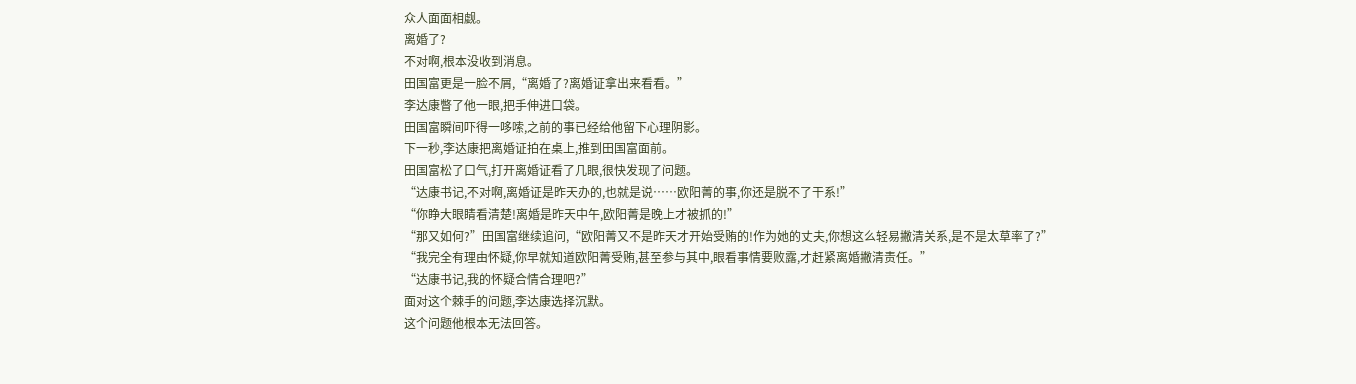众人面面相觑。
离婚了?
不对啊,根本没收到消息。
田国富更是一脸不屑,“离婚了?离婚证拿出来看看。”
李达康瞥了他一眼,把手伸进口袋。
田国富瞬间吓得一哆嗦,之前的事已经给他留下心理阴影。
下一秒,李达康把离婚证拍在桌上,推到田国富面前。
田国富松了口气,打开离婚证看了几眼,很快发现了问题。
“达康书记,不对啊,离婚证是昨天办的,也就是说……欧阳菁的事,你还是脱不了干系!”
“你睁大眼睛看清楚!离婚是昨天中午,欧阳菁是晚上才被抓的!”
“那又如何?”田国富继续追问,“欧阳菁又不是昨天才开始受贿的!作为她的丈夫,你想这么轻易撇清关系,是不是太草率了?”
“我完全有理由怀疑,你早就知道欧阳菁受贿,甚至参与其中,眼看事情要败露,才赶紧离婚撇清责任。”
“达康书记,我的怀疑合情合理吧?”
面对这个棘手的问题,李达康选择沉默。
这个问题他根本无法回答。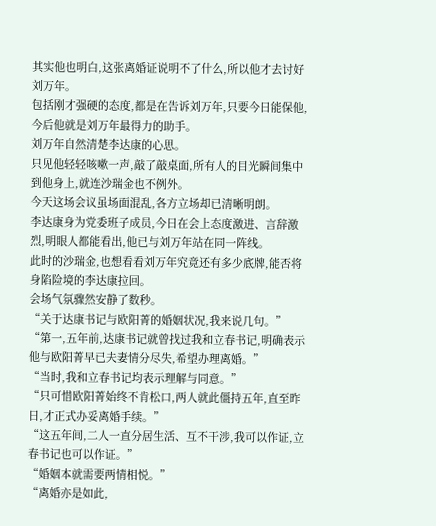其实他也明白,这张离婚证说明不了什么,所以他才去讨好刘万年。
包括刚才强硬的态度,都是在告诉刘万年,只要今日能保他,今后他就是刘万年最得力的助手。
刘万年自然清楚李达康的心思。
只见他轻轻咳嗽一声,敲了敲桌面,所有人的目光瞬间集中到他身上,就连沙瑞金也不例外。
今天这场会议虽场面混乱,各方立场却已清晰明朗。
李达康身为党委班子成员,今日在会上态度激进、言辞激烈,明眼人都能看出,他已与刘万年站在同一阵线。
此时的沙瑞金,也想看看刘万年究竟还有多少底牌,能否将身陷险境的李达康拉回。
会场气氛骤然安静了数秒。
“关于达康书记与欧阳菁的婚姻状况,我来说几句。”
“第一,五年前,达康书记就曾找过我和立春书记,明确表示他与欧阳菁早已夫妻情分尽失,希望办理离婚。”
“当时,我和立春书记均表示理解与同意。”
“只可惜欧阳菁始终不肯松口,两人就此僵持五年,直至昨日,才正式办妥离婚手续。”
“这五年间,二人一直分居生活、互不干涉,我可以作证,立春书记也可以作证。”
“婚姻本就需要两情相悦。”
“离婚亦是如此,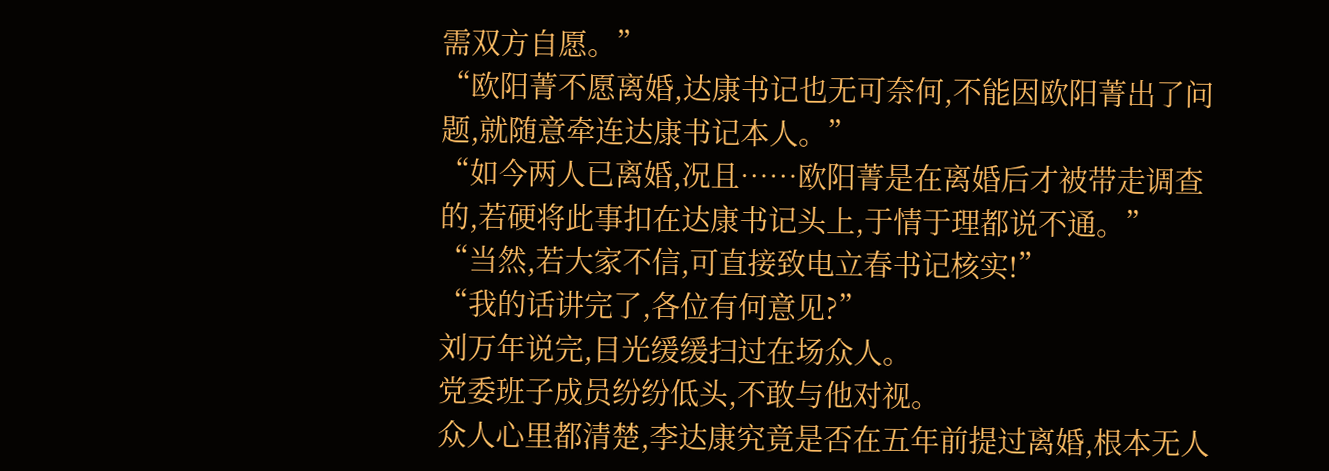需双方自愿。”
“欧阳菁不愿离婚,达康书记也无可奈何,不能因欧阳菁出了问题,就随意牵连达康书记本人。”
“如今两人已离婚,况且……欧阳菁是在离婚后才被带走调查的,若硬将此事扣在达康书记头上,于情于理都说不通。”
“当然,若大家不信,可直接致电立春书记核实!”
“我的话讲完了,各位有何意见?”
刘万年说完,目光缓缓扫过在场众人。
党委班子成员纷纷低头,不敢与他对视。
众人心里都清楚,李达康究竟是否在五年前提过离婚,根本无人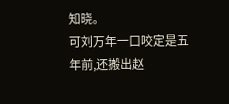知晓。
可刘万年一口咬定是五年前,还搬出赵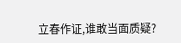立春作证,谁敢当面质疑?